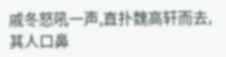戚冬怒吼一声,直扑魏高轩而去,其人口鼻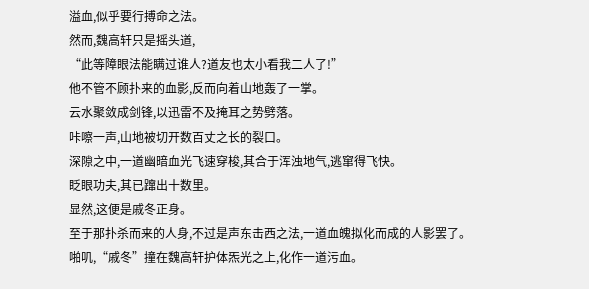溢血,似乎要行搏命之法。
然而,魏高轩只是摇头道,
“此等障眼法能瞒过谁人?道友也太小看我二人了!”
他不管不顾扑来的血影,反而向着山地轰了一掌。
云水聚敛成剑锋,以迅雷不及掩耳之势劈落。
咔嚓一声,山地被切开数百丈之长的裂口。
深隙之中,一道幽暗血光飞速穿梭,其合于浑浊地气,逃窜得飞快。
眨眼功夫,其已蹿出十数里。
显然,这便是戚冬正身。
至于那扑杀而来的人身,不过是声东击西之法,一道血魄拟化而成的人影罢了。
啪叽,“戚冬”撞在魏高轩护体炁光之上,化作一道污血。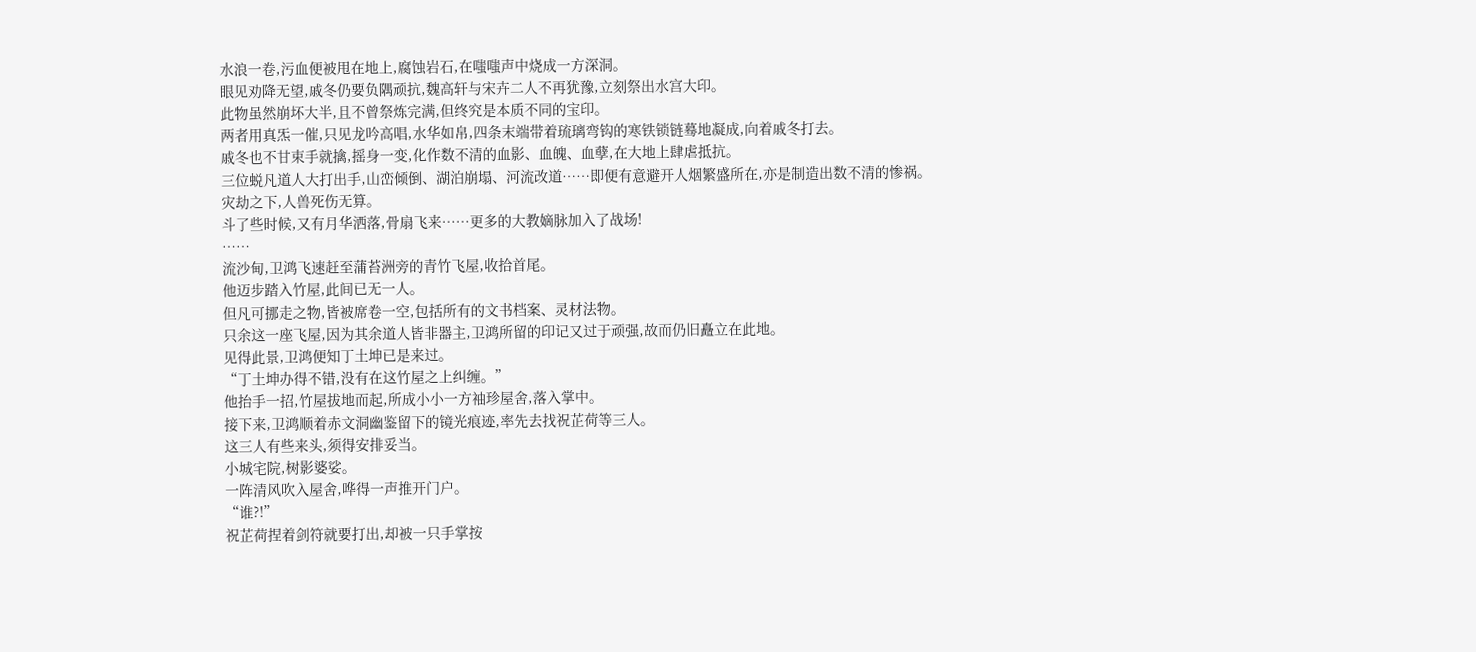水浪一卷,污血便被甩在地上,腐蚀岩石,在嗤嗤声中烧成一方深洞。
眼见劝降无望,戚冬仍要负隅顽抗,魏高轩与宋卉二人不再犹豫,立刻祭出水宫大印。
此物虽然崩坏大半,且不曾祭炼完满,但终究是本质不同的宝印。
两者用真炁一催,只见龙吟高唱,水华如帛,四条末端带着琉璃弯钩的寒铁锁链蓦地凝成,向着戚冬打去。
戚冬也不甘束手就擒,摇身一变,化作数不清的血影、血魄、血孽,在大地上肆虐抵抗。
三位蜕凡道人大打出手,山峦倾倒、湖泊崩塌、河流改道……即便有意避开人烟繁盛所在,亦是制造出数不清的惨祸。
灾劫之下,人兽死伤无算。
斗了些时候,又有月华洒落,骨扇飞来……更多的大教嫡脉加入了战场!
……
流沙甸,卫鸿飞速赶至蒲苔洲旁的青竹飞屋,收拾首尾。
他迈步踏入竹屋,此间已无一人。
但凡可挪走之物,皆被席卷一空,包括所有的文书档案、灵材法物。
只余这一座飞屋,因为其余道人皆非器主,卫鸿所留的印记又过于顽强,故而仍旧矗立在此地。
见得此景,卫鸿便知丁土坤已是来过。
“丁土坤办得不错,没有在这竹屋之上纠缠。”
他抬手一招,竹屋拔地而起,所成小小一方袖珍屋舍,落入掌中。
接下来,卫鸿顺着赤文洞幽鉴留下的镜光痕迹,率先去找祝芷荷等三人。
这三人有些来头,须得安排妥当。
小城宅院,树影婆娑。
一阵清风吹入屋舍,哗得一声推开门户。
“谁?!”
祝芷荷捏着剑符就要打出,却被一只手掌按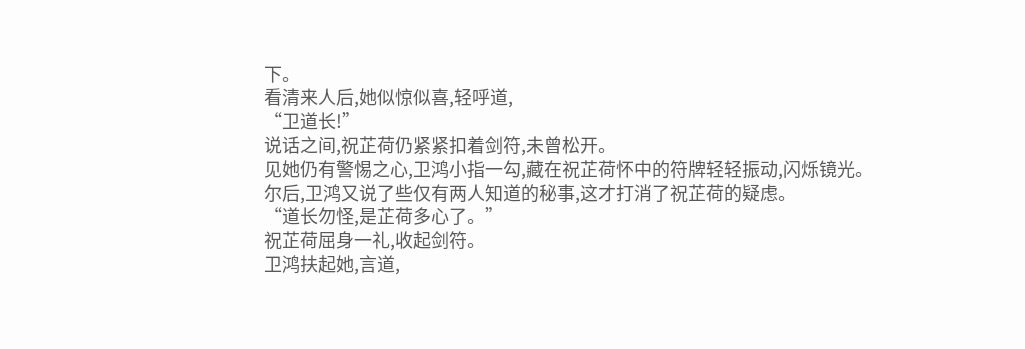下。
看清来人后,她似惊似喜,轻呼道,
“卫道长!”
说话之间,祝芷荷仍紧紧扣着剑符,未曾松开。
见她仍有警惕之心,卫鸿小指一勾,藏在祝芷荷怀中的符牌轻轻振动,闪烁镜光。
尔后,卫鸿又说了些仅有两人知道的秘事,这才打消了祝芷荷的疑虑。
“道长勿怪,是芷荷多心了。”
祝芷荷屈身一礼,收起剑符。
卫鸿扶起她,言道,